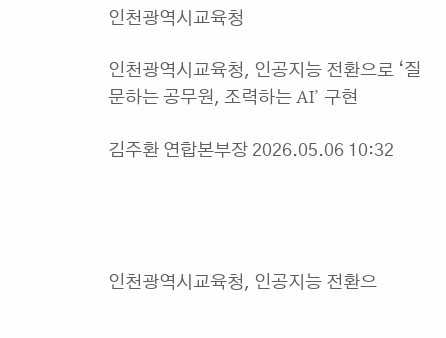인천광역시교육청

인천광역시교육청, 인공지능 전환으로 ‘질문하는 공무원, 조력하는 AI’ 구현

김주환 연합본부장 2026.05.06 10:32




인천광역시교육청, 인공지능 전환으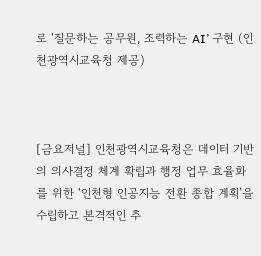로 ‘질문하는 공무원, 조력하는 AI’ 구현 (인천광역시교육청 제공)



[금요저널] 인천광역시교육청은 데이터 기반의 의사결정 체계 확립과 행정 업무 효율화를 위한 ‘인천형 인공지능 전환 종합 계획’을 수립하고 본격적인 추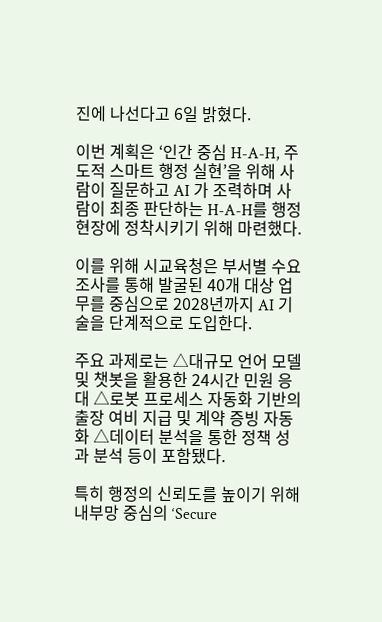진에 나선다고 6일 밝혔다.

이번 계획은 ‘인간 중심 H-A-H, 주도적 스마트 행정 실현’을 위해 사람이 질문하고 AI 가 조력하며 사람이 최종 판단하는 H-A-H를 행정 현장에 정착시키기 위해 마련했다.

이를 위해 시교육청은 부서별 수요조사를 통해 발굴된 40개 대상 업무를 중심으로 2028년까지 AI 기술을 단계적으로 도입한다.

주요 과제로는 △대규모 언어 모델 및 챗봇을 활용한 24시간 민원 응대 △로봇 프로세스 자동화 기반의 출장 여비 지급 및 계약 증빙 자동화 △데이터 분석을 통한 정책 성과 분석 등이 포함됐다.

특히 행정의 신뢰도를 높이기 위해 내부망 중심의 ‘Secure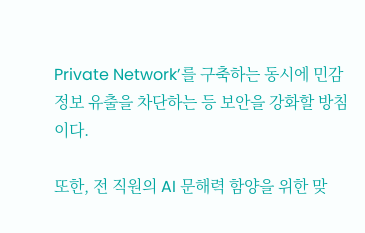Private Network’를 구축하는 동시에 민감 정보 유출을 차단하는 등 보안을 강화할 방침이다.

또한, 전 직원의 AI 문해력 함양을 위한 맞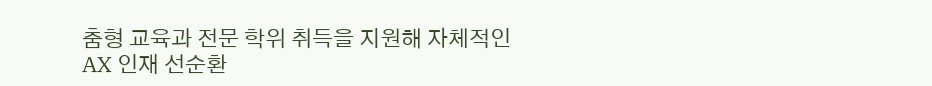춤형 교육과 전문 학위 취득을 지원해 자체적인 AX 인재 선순환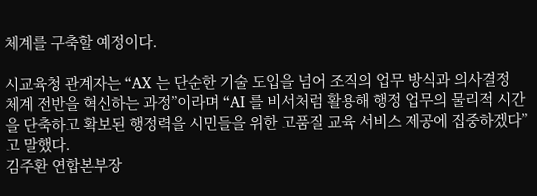체계를 구축할 예정이다.

시교육청 관계자는 “AX 는 단순한 기술 도입을 넘어 조직의 업무 방식과 의사결정 체계 전반을 혁신하는 과정”이라며 “AI 를 비서처럼 활용해 행정 업무의 물리적 시간을 단축하고 확보된 행정력을 시민들을 위한 고품질 교육 서비스 제공에 집중하겠다”고 말했다.
김주환 연합본부장